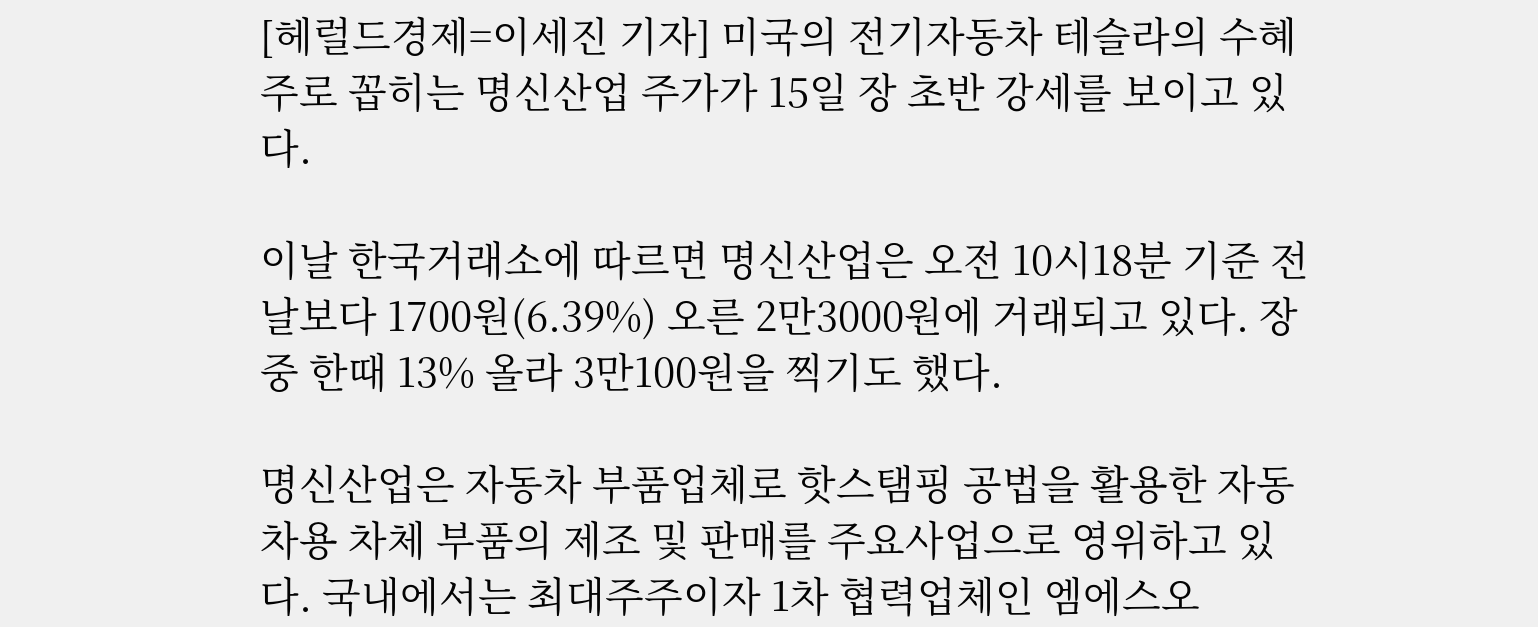[헤럴드경제=이세진 기자] 미국의 전기자동차 테슬라의 수혜주로 꼽히는 명신산업 주가가 15일 장 초반 강세를 보이고 있다.

이날 한국거래소에 따르면 명신산업은 오전 10시18분 기준 전날보다 1700원(6.39%) 오른 2만3000원에 거래되고 있다. 장중 한때 13% 올라 3만100원을 찍기도 했다.

명신산업은 자동차 부품업체로 핫스탬핑 공법을 활용한 자동차용 차체 부품의 제조 및 판매를 주요사업으로 영위하고 있다. 국내에서는 최대주주이자 1차 협력업체인 엠에스오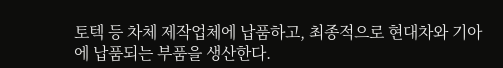토텍 등 차체 제작업체에 납품하고, 최종적으로 현대차와 기아에 납품되는 부품을 생산한다.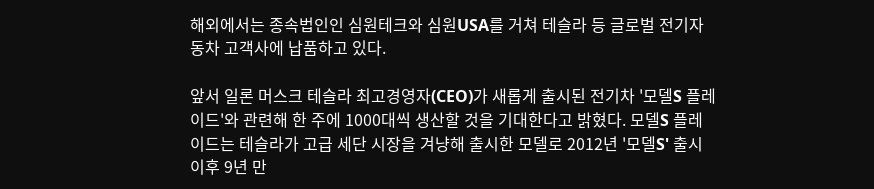해외에서는 종속법인인 심원테크와 심원USA를 거쳐 테슬라 등 글로벌 전기자동차 고객사에 납품하고 있다.

앞서 일론 머스크 테슬라 최고경영자(CEO)가 새롭게 출시된 전기차 '모델S 플레이드'와 관련해 한 주에 1000대씩 생산할 것을 기대한다고 밝혔다. 모델S 플레이드는 테슬라가 고급 세단 시장을 겨냥해 출시한 모델로 2012년 '모델S' 출시 이후 9년 만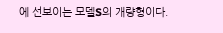에 선보이는 모델S의 개량형이다.